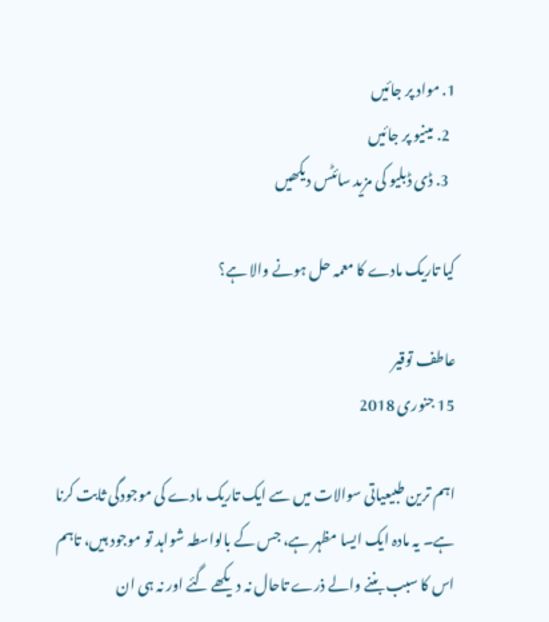1. مواد پر جائیں
  2. مینیو پر جائیں
  3. ڈی ڈبلیو کی مزید سائٹس دیکھیں

کیا تاریک مادے کا معمہ حل ہونے والا ہے؟

عاطف توقیر
15 جنوری 2018

اہم ترین طبیعیاتی سوالات میں سے ایک تاریک مادے کی موجودگی ثابت کرنا ہے۔ یہ مادہ ایک ایسا مظہر ہے، جس کے بالواسطہ شواہد تو موجود ہیں، تاہم اس کا سبب بننے والے ذرے تاحال نہ دیکھے گئے اور نہ ہی ان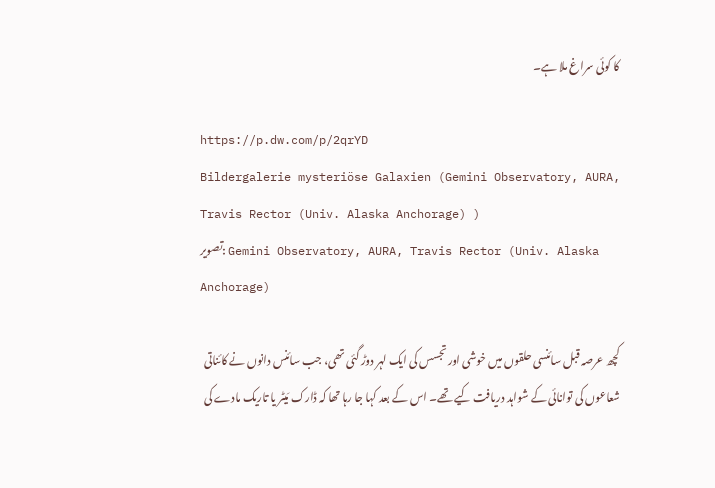کا کوئی سراغ ملا ہے۔

https://p.dw.com/p/2qrYD
Bildergalerie mysteriöse Galaxien (Gemini Observatory, AURA, Travis Rector (Univ. Alaska Anchorage) )
تصویر: Gemini Observatory, AURA, Travis Rector (Univ. Alaska Anchorage)

کچھ عرصہ قبل سائنسی حلقوں میں خوشی اور تجسس کی ایک لہر دوڑ گئی تھی، جب سائنس دانوں نے کائناتی شعاعوں کی توانائی کے شواہد دریافت کیے تھے۔ اس کے بعد کہا جا رہا تھا کہ ڈارک مَیٹر یا تاریک مادے کی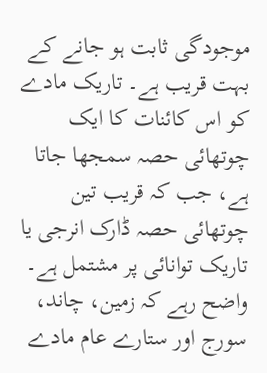موجودگی ثابت ہو جانے کے بہت قریب ہے۔ تاریک مادے کو اس کائنات کا ایک چوتھائی حصہ سمجھا جاتا ہے، جب کہ قریب تین چوتھائی حصہ ڈارک انرجی یا تاریک توانائی پر مشتمل ہے۔ واضح رہے کہ زمین، چاند، سورج اور ستارے عام مادے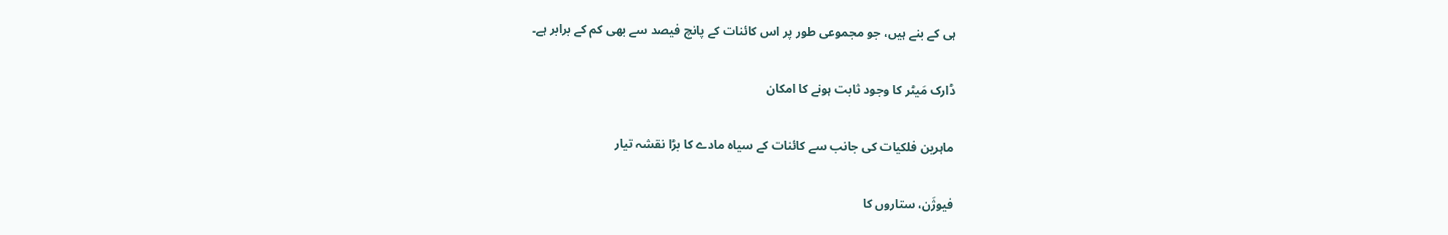ہی کے بنے ہیں، جو مجموعی طور پر اس کائنات کے پانچ فیصد سے بھی کم کے برابر ہے۔

ڈارک مَیٹر کا وجود ثابت ہونے کا امکان

ماہرین فلکیات کی جانب سے کائنات کے سیاہ مادے کا بڑا نقشہ تیار

فیوژَن، ستاروں کا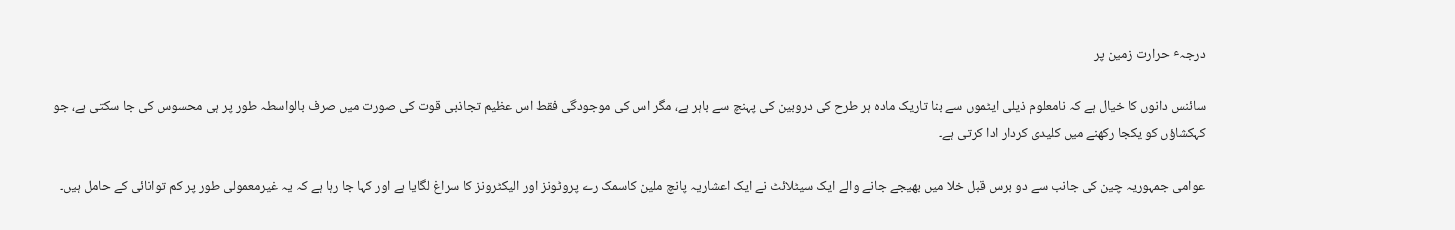درجہٴ حرارت زمین پر

سائنس دانوں کا خیال ہے کہ نامعلوم ذیلی ایٹموں سے بنا تاریک مادہ ہر طرح کی دروبین کی پہنچ سے باہر ہے، مگر اس کی موجودگی فقط اس عظیم تجاذبی قوت کی صورت میں صرف بالواسطہ طور پر ہی محسوس کی جا سکتی ہے، جو کہکشاؤں کو یکجا رکھنے میں کلیدی کردار ادا کرتی ہے۔

عوامی جمہوریہ چین کی جانب سے دو برس قبل خلا میں بھیجے جانے والے ایک سیٹلائٹ نے ایک اعشاریہ پانچ ملین کاسمک رے پروٹونز اور الیکٹرونز کا سراغ لگایا ہے اور کہا جا رہا ہے کہ یہ غیرمعمولی طور پر کم توانائی کے حامل ہیں۔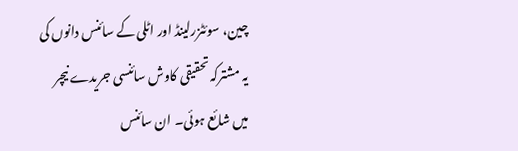چین، سوئٹزرلینڈ اور اٹلی کے سائنس دانوں کی یہ مشترکہ تحقیقی کاوش سائنسی جریدے نیچر میں شائع ہوئی۔ ان سائنس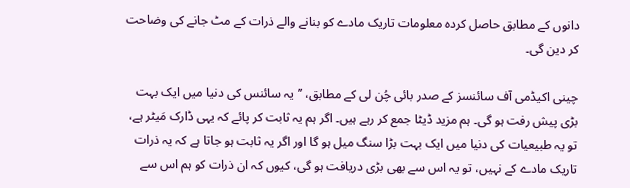دانوں کے مطابق حاصل کردہ معلومات تاریک مادے کو بنانے والے ذرات کے مٹ جانے کی وضاحت کر دین گی۔

چینی اکیڈمی آف سائنسز کے صدر بائی چُن لی کے مطابق، ’’یہ سائنس کی دنیا میں ایک بہت بڑی پیش رفت ہو گی۔ ہم مزید ڈیٹا جمع کر رہے ہیں۔ اگر ہم یہ ثابت کر پائے کہ یہی ڈارک مَیٹر ہے، تو یہ طبیعیات کی دنیا میں ایک بہت بڑا سنگ میل ہو گا اور اگر یہ ثابت ہو جاتا ہے کہ یہ ذرات تاریک مادے کے نہیں، تو یہ اس سے بھی بڑی دریافت ہو گی، کیوں کہ ان ذرات کو ہم اس سے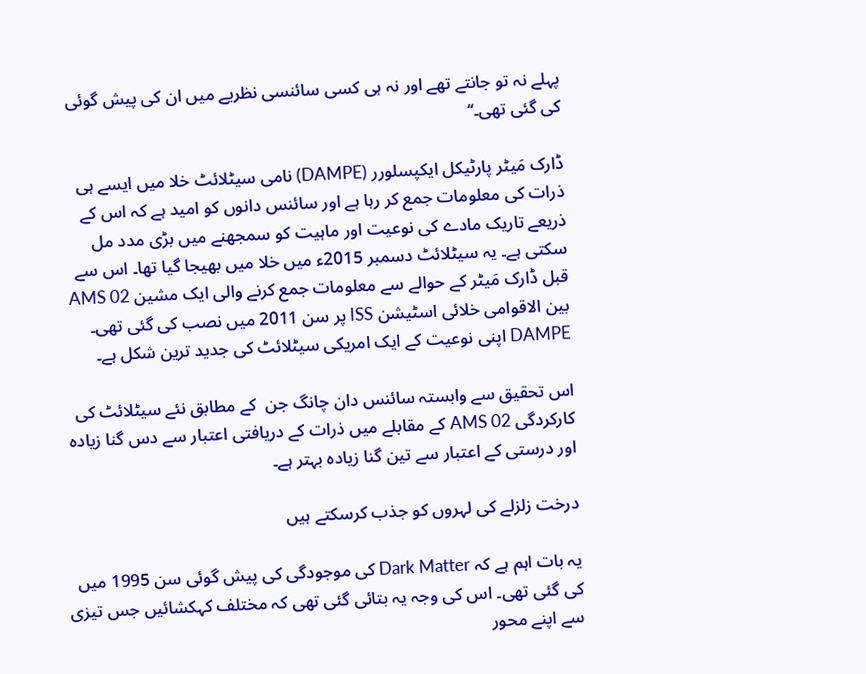پہلے نہ تو جانتے تھے اور نہ ہی کسی سائنسی نظریے میں ان کی پیش گوئی کی گئی تھی۔‘‘

ڈارک مَیٹر پارٹیکل ایکپسلورر (DAMPE) نامی سیٹلائٹ خلا میں ایسے ہی ذرات کی معلومات جمع کر رہا ہے اور سائنس دانوں کو امید ہے کہ اس کے ذریعے تاریک مادے کی نوعیت اور ماہیت کو سمجھنے میں بڑی مدد مل سکتی ہے۔ یہ سیٹلائٹ دسمبر 2015ء میں خلا میں بھیجا گیا تھا۔ اس سے قبل ڈارک مَیٹر کے حوالے سے معلومات جمع کرنے والی ایک مشین AMS 02 بین الاقوامی خلائی اسٹیشن ISS پر سن 2011 میں نصب کی گئی تھی۔ DAMPE اپنی نوعیت کے ایک امریکی سیٹلائٹ کی جدید ترین شکل ہے۔

اس تحقیق سے وابستہ سائنس دان چانگ جن  کے مطابق نئے سیٹلائٹ کی کارکردگی AMS 02 کے مقابلے میں ذرات کے دریافتی اعتبار سے دس گنا زیادہ اور درستی کے اعتبار سے تین گنا زیادہ بہتر ہے۔

درخت زل‍زلے کی لہروں کو جذب کرسکتے ہیں

یہ بات اہم ہے کہ Dark Matter کی موجودگی کی پیش گوئی سن 1995 میں کی گئی تھی۔ اس کی وجہ یہ بتائی گئی تھی کہ مختلف کہکشائیں جس تیزی سے اپنے محور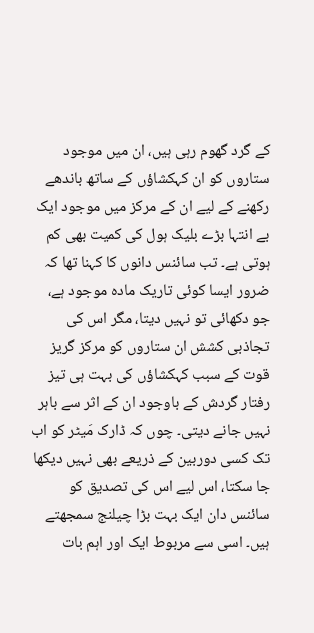کے گرد گھوم رہی ہیں، ان میں موجود ستاروں کو ان کہکشاؤں کے ساتھ باندھے رکھنے کے لیے ان کے مرکز میں موجود ایک بے انتہا بڑے بلیک ہول کی کمیت بھی کم ہوتی ہے۔ تب سائنس دانوں کا کہنا تھا کہ ضرور ایسا کوئی تاریک مادہ موجود ہے، جو دکھائی تو نہیں دیتا، مگر اس کی تجاذبی کشش ان ستاروں کو مرکز گریز قوت کے سبب کہکشاؤں کی بہت ہی تیز رفتار گردش کے باوجود ان کے اثر سے باہر نہیں جانے دیتی۔ چوں کہ ڈارک مَیٹر کو اب تک کسی دوربین کے ذریعے بھی نہیں دیکھا جا سکتا، اس لیے اس کی تصدیق کو سائنس دان ایک بہت بڑا چیلنج سمجھتے ہیں۔ اسی سے مربوط ایک اور اہم بات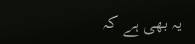یہ بھی ہے کہ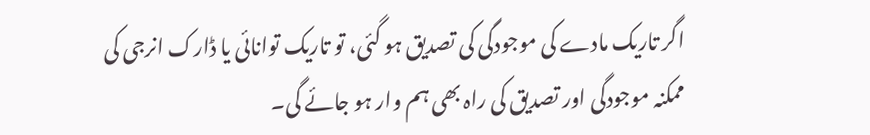اگر تاریک مادے کی موجودگی کی تصدیق ہو گئی، تو تاریک توانائی یا ڈارک انرجی کی ممکنہ موجودگی اور تصدیق کی راہ بھی ہم وار ہو جائے گی۔